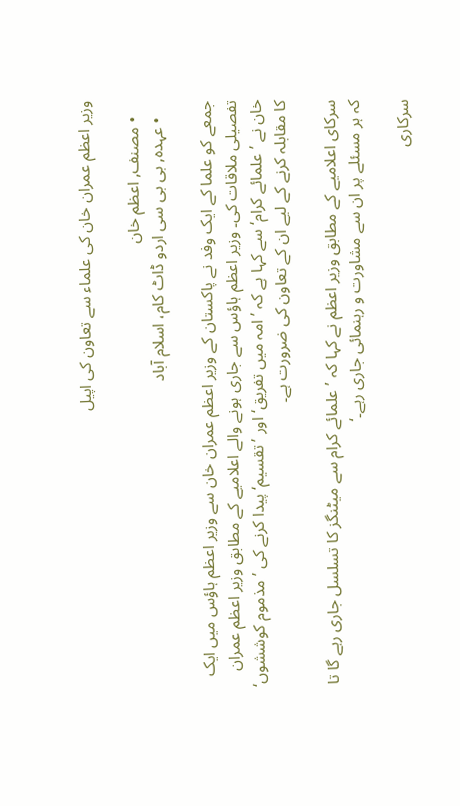وزیر اعظم عمران خان کی علماء سے تعاون کی اپیل

    • مصنف, اعظم خان
    • عہدہ, بی بی سی اردو ڈاٹ کام، اسلام آباد

جمعے کو علما کے ایک وفد نے پاکستان کے وزیر اعظم عمران خان سے وزیر اعظم ہاؤس میں ایک تفصیلی ملاقات کی۔ وزیر اعظم ہاؤس سے جاری ہونے والے اعلامیے کے مطابق وزیر اعظم عمران خان نے ’علمائے کرام‘ سے کہا ہے کہ ’امہ میں تفریق‘ اور ’تقسیم‘ پیدا کرنے کی ’مذموم کوششوں‘ کا مقابلہ کرنے کے لیے ان کے تعاون کی ضرورت ہے۔

سرکای اعلامیے کے مطابق وزیر اعظم نے کہا کہ ’علمائے کرام سے میٹنگز کا تسلسل جاری رہے گا تا کہ ہر مسئلے پر ان سے مشاورت و رہنمائی جاری رہے۔‘

سرکاری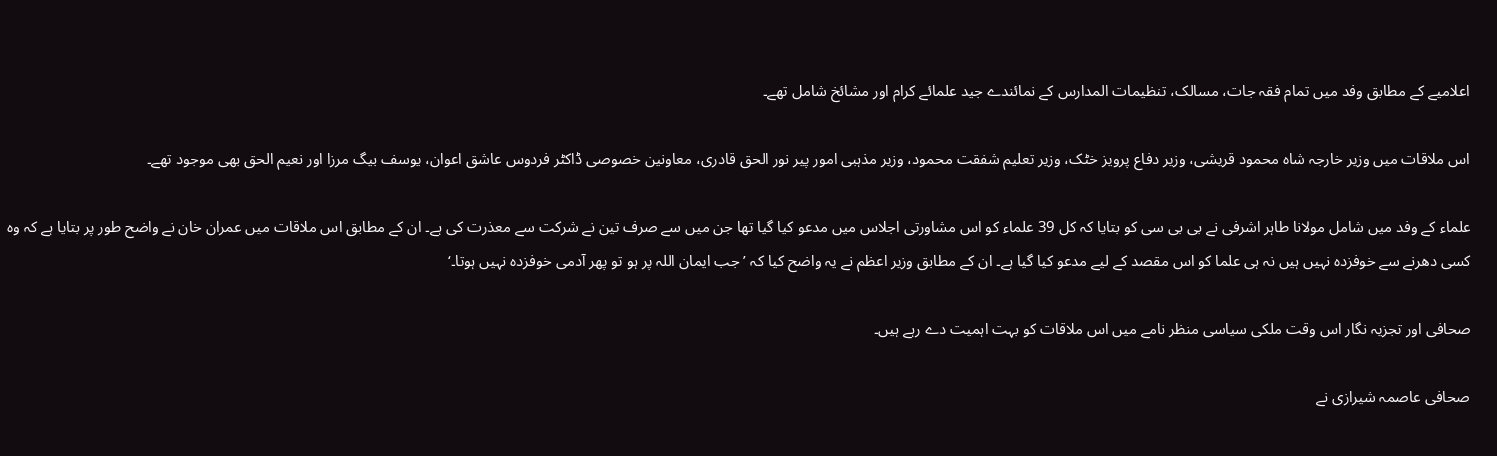اعلامیے کے مطابق وفد میں تمام فقہ جات، مسالک، تنظیمات المدارس کے نمائندے جید علمائے کرام اور مشائخ شامل تھے۔

اس ملاقات میں وزیر خارجہ شاہ محمود قریشی، وزیر دفاع پرویز خٹک، وزیر تعلیم شفقت محمود، وزیر مذہبی امور پیر نور الحق قادری، معاونین خصوصی ڈاکٹر فردوس عاشق اعوان، یوسف بیگ مرزا اور نعیم الحق بھی موجود تھے۔

علماء کے وفد میں شامل مولانا طاہر اشرفی نے بی بی سی کو بتایا کہ کل 39 علماء کو اس مشاورتی اجلاس میں مدعو کیا گیا تھا جن میں سے صرف تین نے شرکت سے معذرت کی ہے۔ ان کے مطابق اس ملاقات میں عمران خان نے واضح طور پر بتایا ہے کہ وہ کسی دھرنے سے خوفزدہ نہیں ہیں نہ ہی علما کو اس مقصد کے لیے مدعو کیا گیا ہے۔ ان کے مطابق وزیر اعظم نے یہ واضح کیا کہ ’جب ایمان اللہ پر ہو تو پھر آدمی خوفزدہ نہیں ہوتا۔‘

صحافی اور تجزیہ نگار اس وقت ملکی سیاسی منظر نامے میں اس ملاقات کو بہت اہمیت دے رہے ہیں۔

صحافی عاصمہ شیرازی نے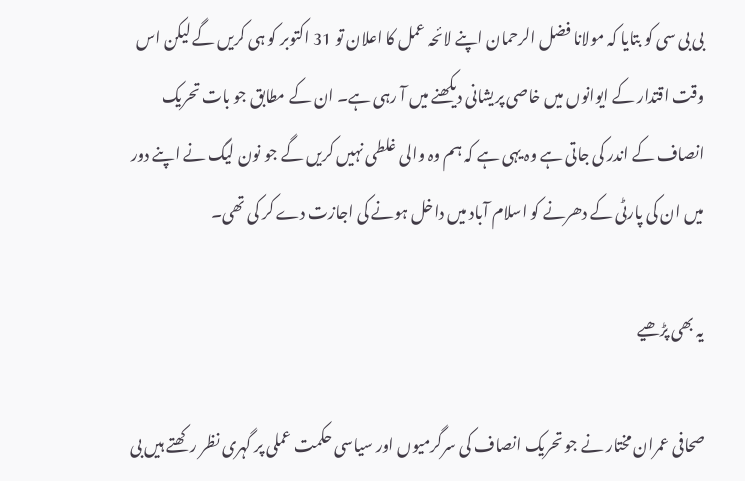بی بی سی کو بتایا کہ مولانا فضل الرحمان اپنے لائحہ عمل کا اعلان تو 31 اکتوبر کو ہی کریں گے لیکن اس وقت اقتدار کے ایوانوں میں خاصی پریشانی دیکھنے میں آ رہی ہے۔ ان کے مطابق جو بات تحریک انصاف کے اندر کی جاتی ہے وہ یہی ہے کہ ہم وہ والی غلطی نہیں کریں گے جو نون لیگ نے اپنے دور میں ان کی پارٹی کے دھرنے کو اسلام آباد میں داخل ہونے کی اجازت دے کر کی تھی۔

یہ بھی پڑھیے

صحافی عمران مختار نے جو تحریک انصاف کی سرگرمیوں اور سیاسی حکمت عملی پر گہری نظر رکھتے ہیں بی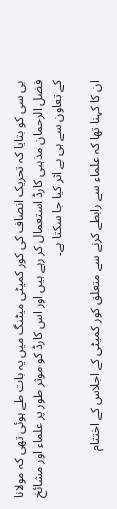بی سی کو بتایا کہ تحریک انصاف کی کور کمیٹی میٹنگ میں یہ بات طے ہوئی تھی کہ مولانا فضل الرحمان مذہبی کارڈ استعمال کر رہے ہیں اور اس کارڈ کو موثر طور پر علماء اور مشائخ کے تعاون سے ہی بے اثر کیا جا سکتا ہے۔

ان کا کہنا تھا کہ علماء سے رابطے کرنے سے متعلق کور کمیٹی کے اجلاس کے اختتام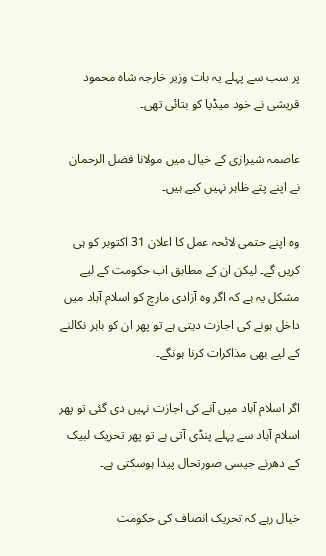پر سب سے پہلے یہ بات وزیر خارجہ شاہ محمود قریشی نے خود میڈیا کو بتائی تھی۔

عاصمہ شیرازی کے خیال میں مولانا فضل الرحمان نے اپنے پتے ظاہر نہیں کیے ہیں۔

وہ اپنے حتمی لائحہ عمل کا اعلان 31 اکتوبر کو ہی کریں گے۔ لیکن ان کے مطابق اب حکومت کے لیے مشکل یہ ہے کہ اگر وہ آزادی مارچ کو اسلام آباد میں داخل ہونے کی اجازت دیتی ہے تو پھر ان کو باہر نکالنے کے لیے بھی مذاکرات کرنا ہونگے۔

اگر اسلام آباد میں آنے کی اجازت نہیں دی گئی تو پھر اسلام آباد سے پہلے پنڈی آتی ہے تو پھر تحریک لبیک کے دھرنے جیسی صورتحال پیدا ہوسکتی ہے۔

خیال رہے کہ تحریک انصاف کی حکومت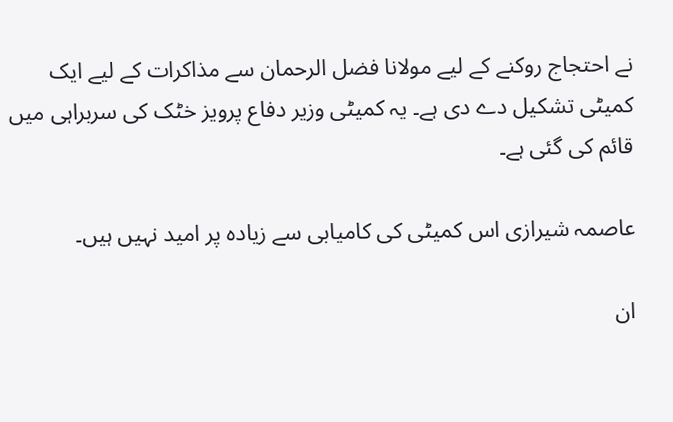نے احتجاج روکنے کے لیے مولانا فضل الرحمان سے مذاکرات کے لیے ایک کمیٹی تشکیل دے دی ہے۔ یہ کمیٹی وزیر دفاع پرویز خٹک کی سربراہی میں قائم کی گئی ہے۔

عاصمہ شیرازی اس کمیٹی کی کامیابی سے زیادہ پر امید نہیں ہیں۔

ان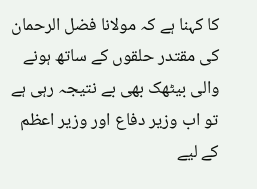کا کہنا ہے کہ مولانا فضل الرحمان کی مقتدر حلقوں کے ساتھ ہونے والی بیٹھک بھی بے نتیجہ رہی ہے تو اب وزیر دفاع اور وزیر اعظم کے لیے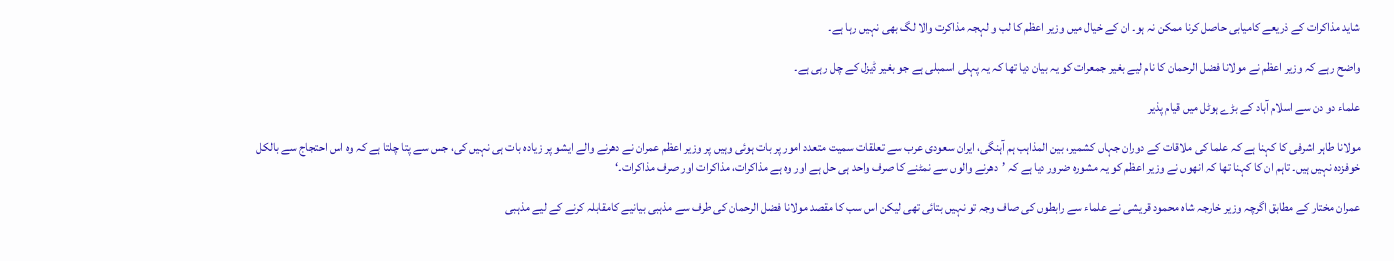شاید مذاکرات کے ذریعے کامیابی حاصل کرنا ممکن نہ ہو۔ ان کے خیال میں وزیر اعظم کا لب و لہجہ مذاکرت والا لگ بھی نہیں رہا ہے۔

واضح رہے کہ وزیر اعظم نے مولانا فضل الرحمان کا نام لیے بغیر جمعرات کو یہ بیان دیا تھا کہ یہ پہلی اسمبلی ہے جو بغیر ڈیزل کے چل رہی ہے۔

علماء دو دن سے اسلام آباد کے بڑے ہوٹل میں قیام پذیر

مولانا طاہر اشرفی کا کہنا ہے کہ علما کی ملاقات کے دوران جہاں کشمیر، بین المذاہب ہم آہنگی، ایران سعودی عرب سے تعلقات سمیت متعدد امور پر بات ہوئی وہیں پر وزیر اعظم عمران نے دھرنے والے ایشو پر زیادہ بات ہی نہیں کی، جس سے پتا چلتا ہے کہ وہ اس احتجاج سے بالکل خوفزدہ نہیں ہیں۔ تاہم ان کا کہنا تھا کہ انھوں نے وزیر اعظم کو یہ مشورہ ضرور دیا ہے کہ ’دھرنے والوں سے نمٹنے کا صرف واحد ہی حل ہے اور وہ ہے مذاکرات، مذاکرات اور صرف مذاکرات۔‘

عمران مختار کے مطابق اگرچہ وزیر خارجہ شاہ محمود قریشی نے علماء سے رابطوں کی صاف وجہ تو نہیں بتائی تھی لیکن اس سب کا مقصد مولانا فضل الرحمان کی طرف سے مذہبی بیانیے کامقابلہ کرنے کے لیے مذہبی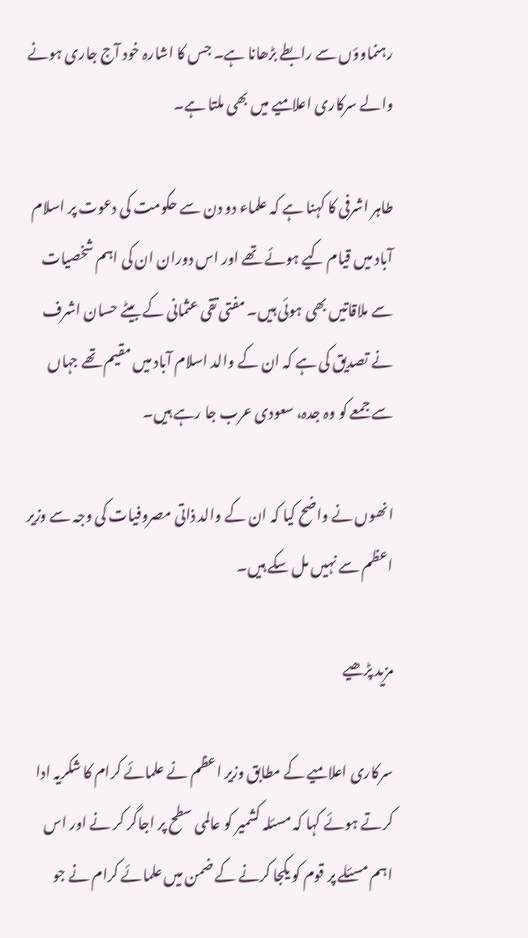رہنماوؤں سے رابطے بڑھانا ہے۔ جس کا اشارہ خود آج جاری ہونے والے سرکاری اعلامیے میں بھی ملتا ہے۔

طاہر اشرفی کا کہنا ہے کہ علماء دو دن سے حکومت کی دعوت پر اسلام آباد میں قیام کیے ہوئے تھے اور اس دوران ان کی اہم شخصیات سے ملاقاتیں بھی ہوئی ہیں۔ مفتی تقی عثمانی کے بیٹے حسان اشرف نے تصدیق کی ہے کہ ان کے والد اسلام آباد میں مقیم تھے جہاں سے جمعے کو وہ جدہ، سعودی عرب جا رہے ہیں۔

انھوں نے واضح کیا کہ ان کے والد ذاتی مصروفیات کی وجہ سے وزیر اعظم سے نہیں مل سکے ہیں۔

مزید پڑھیے

سرکاری اعلامیے کے مطابق وزیر اعظم نے علمائے کرام کا شکریہ ادا کرتے ہوئے کہا کہ مسئلہ کشمیر کو عالمی سطح پر اجاگر کر نے اور اس اہم مسئلے پر قوم کو یکجا کرنے کے ضمن میں علمائے کرام نے جو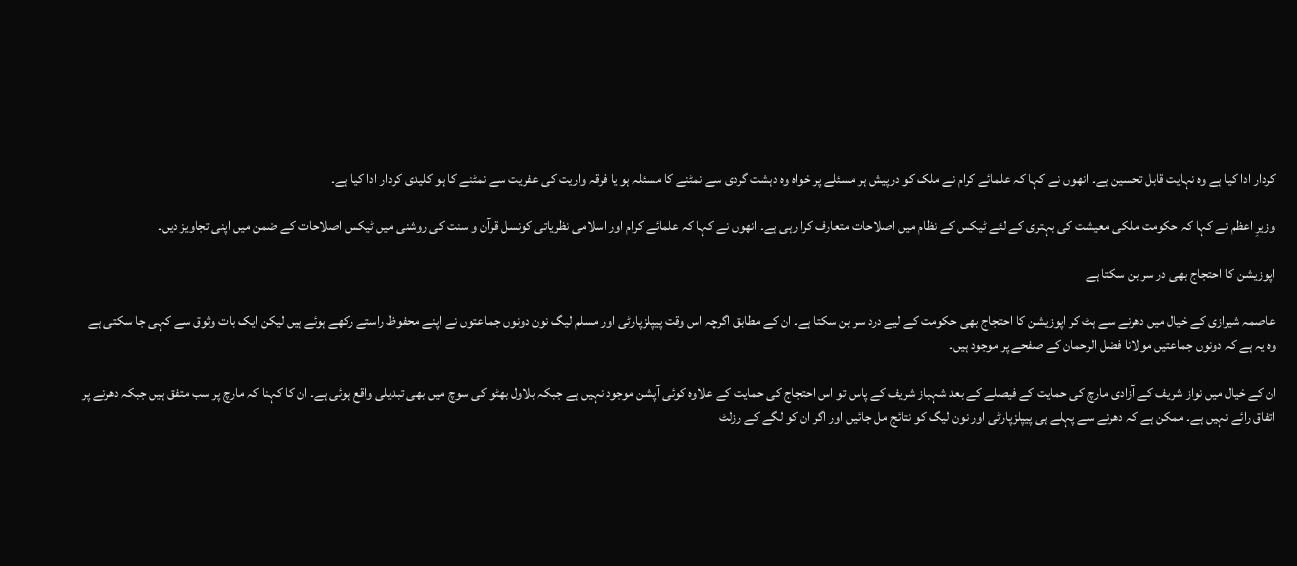کردار ادا کیا ہے وہ نہایت قابل تحسین ہے۔ انھوں نے کہا کہ علمائے کرام نے ملک کو درپیش ہر مسئلے پر خواہ وہ دہشت گردی سے نمٹنے کا مسئلہ ہو یا فرقہ واریت کی عفریت سے نمٹنے کا ہو کلیدی کردار ادا کیا ہے۔

وزیرِ اعظم نے کہا کہ حکومت ملکی معیشت کی بہتری کے لئے ٹیکس کے نظام میں اصلاحات متعارف کرا رہی ہے۔ انھوں نے کہا کہ علمائے کرام اور اسلامی نظریاتی کونسل قرآن و سنت کی روشنی میں ٹیکس اصلاحات کے ضمن میں اپنی تجاویز دیں۔

اپوزیشن کا احتجاج بھی در سر بن سکتا ہے

عاصمہ شیرازی کے خیال میں دھرنے سے ہٹ کر اپوزیشن کا احتجاج بھی حکومت کے لیے درد سر بن سکتا ہے۔ ان کے مطابق اگرچہ اس وقت پیپلزپارٹی اور مسلم لیگ نون دونوں جماعتوں نے اپنے محفوظ راستے رکھے ہوئے ہیں لیکن ایک بات وثوق سے کہی جا سکتی ہے وہ یہ ہے کہ دونوں جماعتیں مولانا فضل الرحمان کے صفحے پر موجود ہیں۔

ان کے خیال میں نواز شریف کے آزادی مارچ کی حمایت کے فیصلے کے بعد شہباز شریف کے پاس تو اس احتجاج کی حمایت کے علاوہ کوئی آپشن موجود نہیں ہے جبکہ بلاول بھٹو کی سوچ میں بھی تبدیلی واقع ہوئی ہے۔ ان کا کہنا کہ مارچ پر سب متفق ہیں جبکہ دھرنے پر اتفاق رائے نہیں ہے۔ ممکن ہے کہ دھرنے سے پہلے ہی پیپلزپارٹی اور نون لیگ کو نتائج مل جائیں اور اگر ان کو لگے کے رزلٹ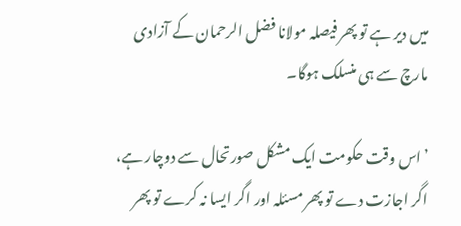میں دیر ہے تو پھر فیصلہ مولانا فضل الرحمان کے آزادی مارچ سے ہی منسلک ہوگا۔

’اس وقت حکومت ایک مشکل صورتحال سے دوچار ہے، اگر اجازت دے تو پھر مسئلہ اور اگر ایسا نہ کرے تو پھر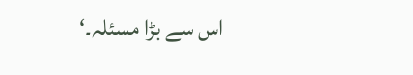اس سے بڑا مسئلہ۔‘